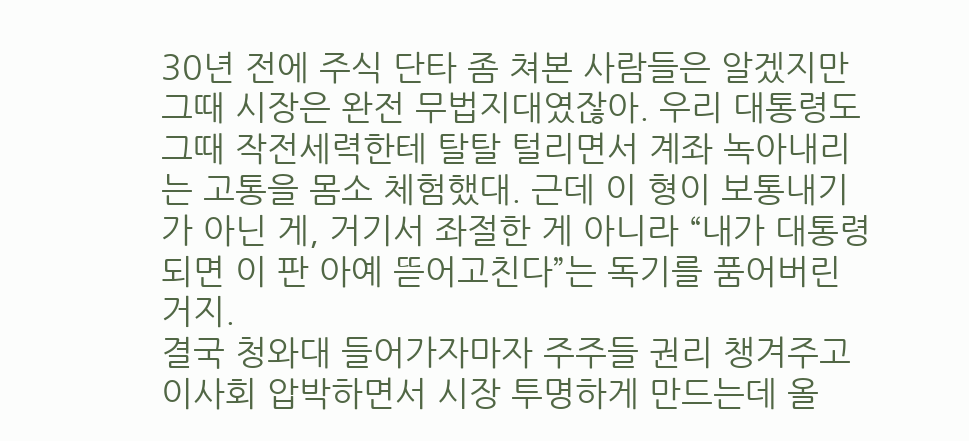30년 전에 주식 단타 좀 쳐본 사람들은 알겠지만 그때 시장은 완전 무법지대였잖아. 우리 대통령도 그때 작전세력한테 탈탈 털리면서 계좌 녹아내리는 고통을 몸소 체험했대. 근데 이 형이 보통내기가 아닌 게, 거기서 좌절한 게 아니라 “내가 대통령 되면 이 판 아예 뜯어고친다”는 독기를 품어버린 거지.
결국 청와대 들어가자마자 주주들 권리 챙겨주고 이사회 압박하면서 시장 투명하게 만드는데 올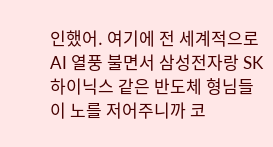인했어. 여기에 전 세계적으로 AI 열풍 불면서 삼성전자랑 SK하이닉스 같은 반도체 형님들이 노를 저어주니까 코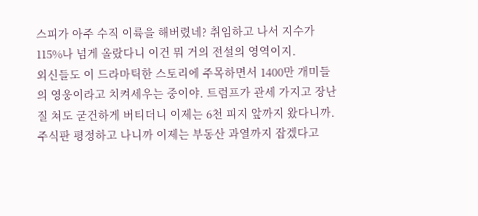스피가 아주 수직 이륙을 해버렸네? 취임하고 나서 지수가 115%나 넘게 올랐다니 이건 뭐 거의 전설의 영역이지.
외신들도 이 드라마틱한 스토리에 주목하면서 1400만 개미들의 영웅이라고 치켜세우는 중이야. 트럼프가 관세 가지고 장난질 쳐도 굳건하게 버티더니 이제는 6천 피지 앞까지 왔다니까. 주식판 평정하고 나니까 이제는 부동산 과열까지 잡겠다고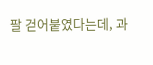팔 걷어붙였다는데, 과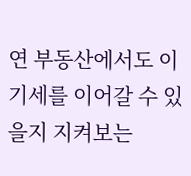연 부동산에서도 이 기세를 이어갈 수 있을지 지켜보는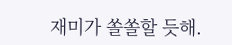재미가 쏠쏠할 듯해.